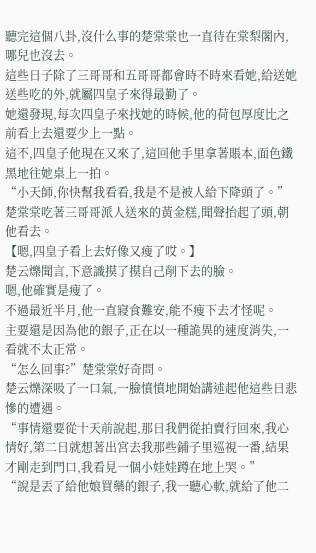聽完這個八卦,沒什么事的楚棠棠也一直待在棠梨閣內,哪兒也沒去。
這些日子除了三哥哥和五哥哥都會時不時來看她,給送她送些吃的外,就屬四皇子來得最勤了。
她還發現,每次四皇子來找她的時候,他的荷包厚度比之前看上去還要少上一點。
這不,四皇子他現在又來了,這回他手里拿著賬本,面色鐵黑地往她桌上一拍。
“小天師,你快幫我看看,我是不是被人給下降頭了。”
楚棠棠吃著三哥哥派人送來的黃金糕,聞聲抬起了頭,朝他看去。
【嗯,四皇子看上去好像又瘦了哎。】
楚云爍聞言,下意識摸了摸自己削下去的臉。
嗯,他確實是瘦了。
不過最近半月,他一直寢食難安,能不瘦下去才怪呢。
主要還是因為他的銀子,正在以一種詭異的速度消失,一看就不太正常。
“怎么回事?”楚棠棠好奇問。
楚云爍深吸了一口氣,一臉憤憤地開始講述起他這些日悲慘的遭遇。
“事情還要從十天前說起,那日我們從拍賣行回來,我心情好,第二日就想著出宮去我那些鋪子里巡視一番,結果才剛走到門口,我看見一個小娃娃蹲在地上哭。”
“說是丟了給他娘買藥的銀子,我一聽心軟,就給了他二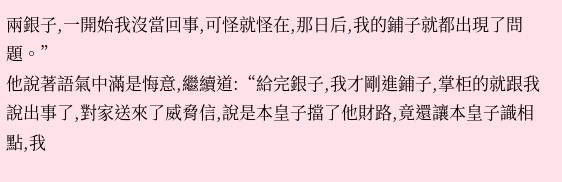兩銀子,一開始我沒當回事,可怪就怪在,那日后,我的鋪子就都出現了問題。”
他說著語氣中滿是悔意,繼續道:“給完銀子,我才剛進鋪子,掌柜的就跟我說出事了,對家送來了威脅信,說是本皇子擋了他財路,竟還讓本皇子識相點,我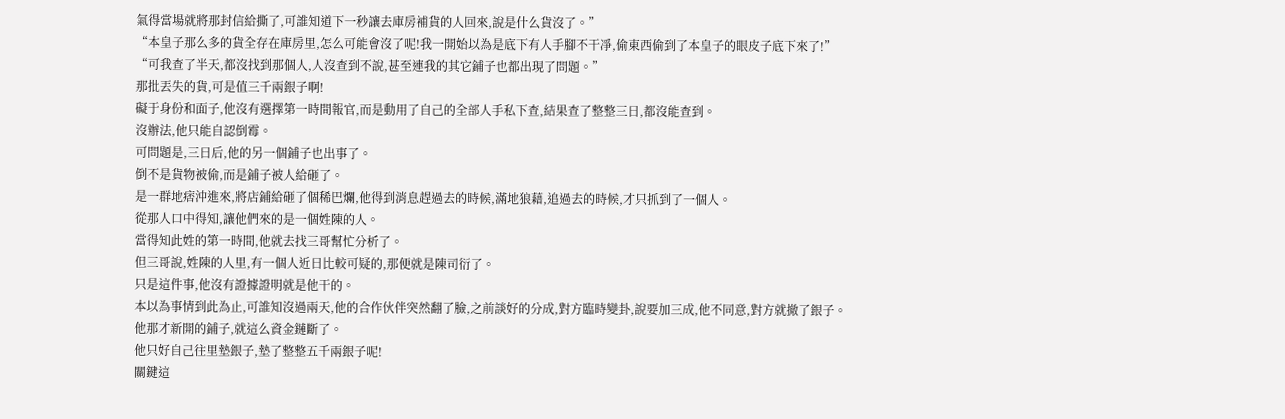氣得當場就將那封信給撕了,可誰知道下一秒讓去庫房補貨的人回來,說是什么貨沒了。”
“本皇子那么多的貨全存在庫房里,怎么可能會沒了呢!我一開始以為是底下有人手腳不干凈,偷東西偷到了本皇子的眼皮子底下來了!”
“可我查了半天,都沒找到那個人,人沒查到不說,甚至連我的其它鋪子也都出現了問題。”
那批丟失的貨,可是值三千兩銀子啊!
礙于身份和面子,他沒有選擇第一時間報官,而是動用了自己的全部人手私下查,結果查了整整三日,都沒能查到。
沒辦法,他只能自認倒霉。
可問題是,三日后,他的另一個鋪子也出事了。
倒不是貨物被偷,而是鋪子被人給砸了。
是一群地痞沖進來,將店鋪給砸了個稀巴爛,他得到消息趕過去的時候,滿地狼藉,追過去的時候,才只抓到了一個人。
從那人口中得知,讓他們來的是一個姓陳的人。
當得知此姓的第一時間,他就去找三哥幫忙分析了。
但三哥說,姓陳的人里,有一個人近日比較可疑的,那便就是陳司衍了。
只是這件事,他沒有證據證明就是他干的。
本以為事情到此為止,可誰知沒過兩天,他的合作伙伴突然翻了臉,之前談好的分成,對方臨時變卦,說要加三成,他不同意,對方就撤了銀子。
他那才新開的鋪子,就這么資金鏈斷了。
他只好自己往里墊銀子,墊了整整五千兩銀子呢!
關鍵這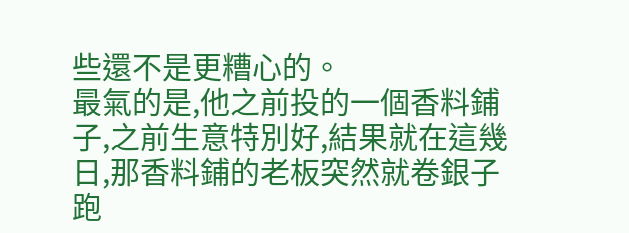些還不是更糟心的。
最氣的是,他之前投的一個香料鋪子,之前生意特別好,結果就在這幾日,那香料鋪的老板突然就卷銀子跑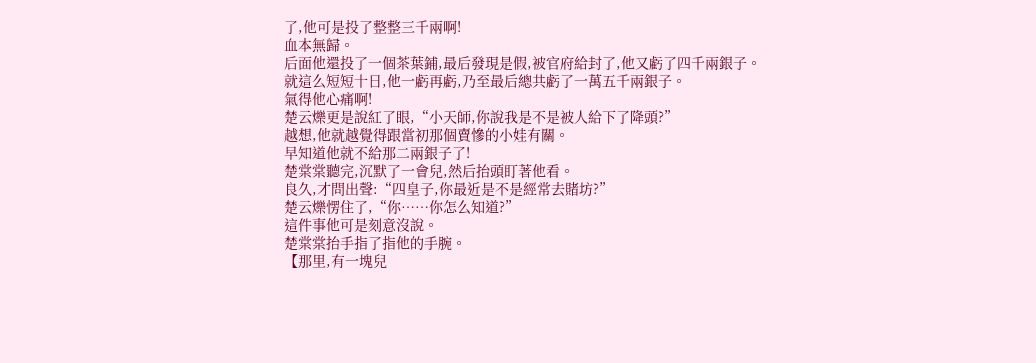了,他可是投了整整三千兩啊!
血本無歸。
后面他還投了一個茶葉鋪,最后發現是假,被官府給封了,他又虧了四千兩銀子。
就這么短短十日,他一虧再虧,乃至最后總共虧了一萬五千兩銀子。
氣得他心痛啊!
楚云爍更是說紅了眼,“小天師,你說我是不是被人給下了降頭?”
越想,他就越覺得跟當初那個賣慘的小娃有關。
早知道他就不給那二兩銀子了!
楚棠棠聽完,沉默了一會兒,然后抬頭盯著他看。
良久,才問出聲:“四皇子,你最近是不是經常去賭坊?”
楚云爍愣住了,“你……你怎么知道?”
這件事他可是刻意沒說。
楚棠棠抬手指了指他的手腕。
【那里,有一塊兒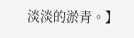淡淡的淤青。】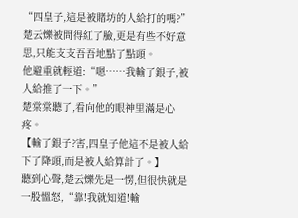“四皇子,這是被賭坊的人給打的嗎?”
楚云爍被問得紅了臉,更是有些不好意思,只能支支吾吾地點了點頭。
他避重就輕道:“嗯……我輸了銀子,被人給推了一下。”
楚棠棠聽了,看向他的眼神里滿是心疼。
【輸了銀子?害,四皇子他這不是被人給下了降頭,而是被人給算計了。】
聽到心聲,楚云爍先是一愣,但很快就是一股慍怒,“靠!我就知道!輸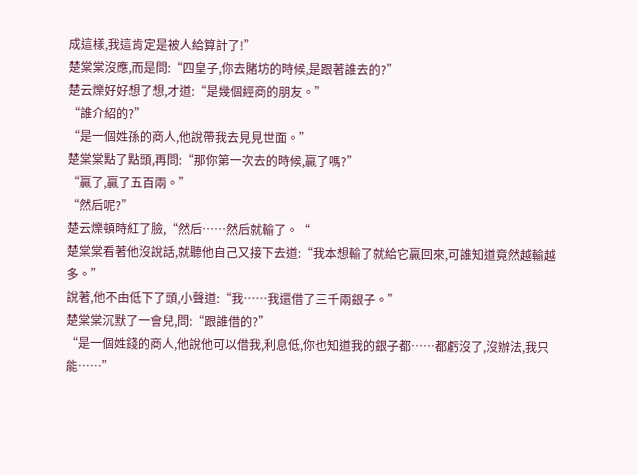成這樣,我這肯定是被人給算計了!”
楚棠棠沒應,而是問:“四皇子,你去賭坊的時候,是跟著誰去的?”
楚云爍好好想了想,才道:“是幾個經商的朋友。”
“誰介紹的?”
“是一個姓孫的商人,他說帶我去見見世面。”
楚棠棠點了點頭,再問:“那你第一次去的時候,贏了嗎?”
“贏了,贏了五百兩。”
“然后呢?”
楚云爍頓時紅了臉,“然后……然后就輸了。“
楚棠棠看著他沒說話,就聽他自己又接下去道:“我本想輸了就給它贏回來,可誰知道竟然越輸越多。”
說著,他不由低下了頭,小聲道:“我……我還借了三千兩銀子。”
楚棠棠沉默了一會兒,問:“跟誰借的?”
“是一個姓錢的商人,他說他可以借我,利息低,你也知道我的銀子都……都虧沒了,沒辦法,我只能……”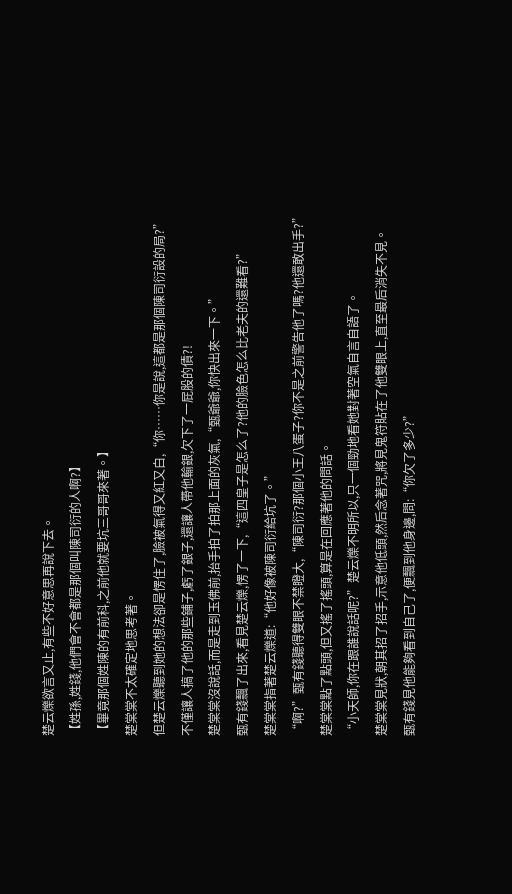楚云爍欲言又止,有些不好意思再說下去。
【姓孫,姓錢,他們會不會都是那個叫陳司衍的人啊?】
【畢竟那個姓陳的有前科,之前他就要坑三哥哥來著。】
楚棠棠不太確定地思考著。
但楚云爍聽到她的想法卻是愣住了,臉被氣得又紅又白,“你……你是說,這都是那個陳司衍設的局?”
不僅讓人搞了他的那些鋪子,虧了銀子,還讓人帶他輸銀,欠下了一屁股的債?!
楚棠棠沒說話,而是走到玉佛前,抬手拍了拍那上面的灰氣,“甄爺爺,你快出來一下。”
甄有錢飄了出來,看見楚云爍,愣了一下,“這四皇子是怎么了?他的臉色怎么比老夫的還難看?”
楚棠棠指著楚云爍道:“他好像被陳司衍給坑了。”
“啊?”甄有錢聽得雙眼不禁瞪大,“陳司衍?那個小王八蛋子?你不是之前警告他了嗎?他還敢出手?”
楚棠棠點了點頭,但又搖了搖頭,算是在回應著他的問話。
“小天師,你在跟誰說話呢?”楚云爍不明所以,只一個勁地看她對著空氣自言自語了。
楚棠棠見狀,朝其招了招手,示意他低頭,然后念著咒,將見鬼符貼在了他雙眼上,直至最后消失不見。
甄有錢見他能夠看到自己了,便飄到他身邊,問:“你欠了多少?”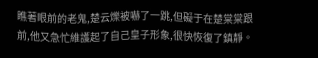瞧著眼前的老鬼,楚云爍被嚇了一跳,但礙于在楚棠棠跟前,他又急忙維護起了自己皇子形象,很快恢復了鎮靜。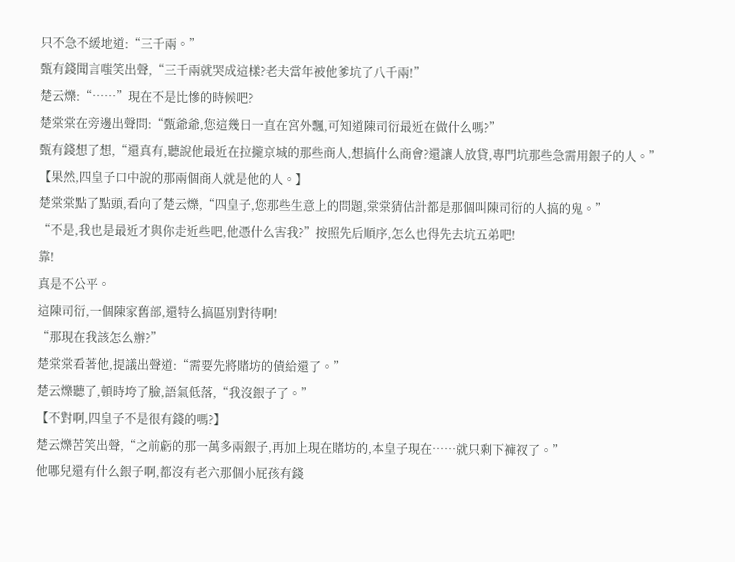只不急不緩地道:“三千兩。”
甄有錢聞言嗤笑出聲,“三千兩就哭成這樣?老夫當年被他爹坑了八千兩!”
楚云爍:“……”現在不是比慘的時候吧?
楚棠棠在旁邊出聲問:“甄爺爺,您這幾日一直在宮外飄,可知道陳司衍最近在做什么嗎?”
甄有錢想了想,“還真有,聽說他最近在拉攏京城的那些商人,想搞什么商會?還讓人放貸,專門坑那些急需用銀子的人。”
【果然,四皇子口中說的那兩個商人就是他的人。】
楚棠棠點了點頭,看向了楚云爍,“四皇子,您那些生意上的問題,棠棠猜估計都是那個叫陳司衍的人搞的鬼。”
“不是,我也是最近才與你走近些吧,他憑什么害我?”按照先后順序,怎么也得先去坑五弟吧!
靠!
真是不公平。
這陳司衍,一個陳家舊部,還特么搞區別對待啊!
“那現在我該怎么辦?”
楚棠棠看著他,提議出聲道:“需要先將賭坊的債給還了。”
楚云爍聽了,頓時垮了臉,語氣低落,“我沒銀子了。”
【不對啊,四皇子不是很有錢的嗎?】
楚云爍苦笑出聲,“之前虧的那一萬多兩銀子,再加上現在賭坊的,本皇子現在……就只剩下褲衩了。”
他哪兒還有什么銀子啊,都沒有老六那個小屁孩有錢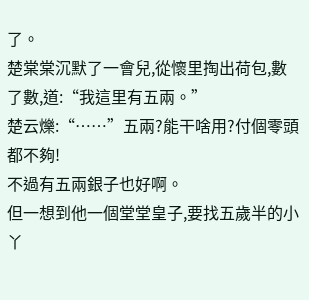了。
楚棠棠沉默了一會兒,從懷里掏出荷包,數了數,道:“我這里有五兩。”
楚云爍:“……”五兩?能干啥用?付個零頭都不夠!
不過有五兩銀子也好啊。
但一想到他一個堂堂皇子,要找五歲半的小丫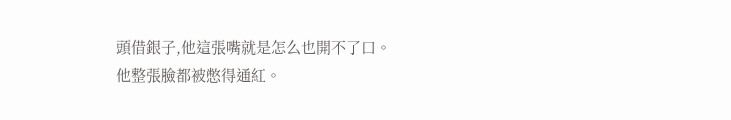頭借銀子,他這張嘴就是怎么也開不了口。
他整張臉都被憋得通紅。